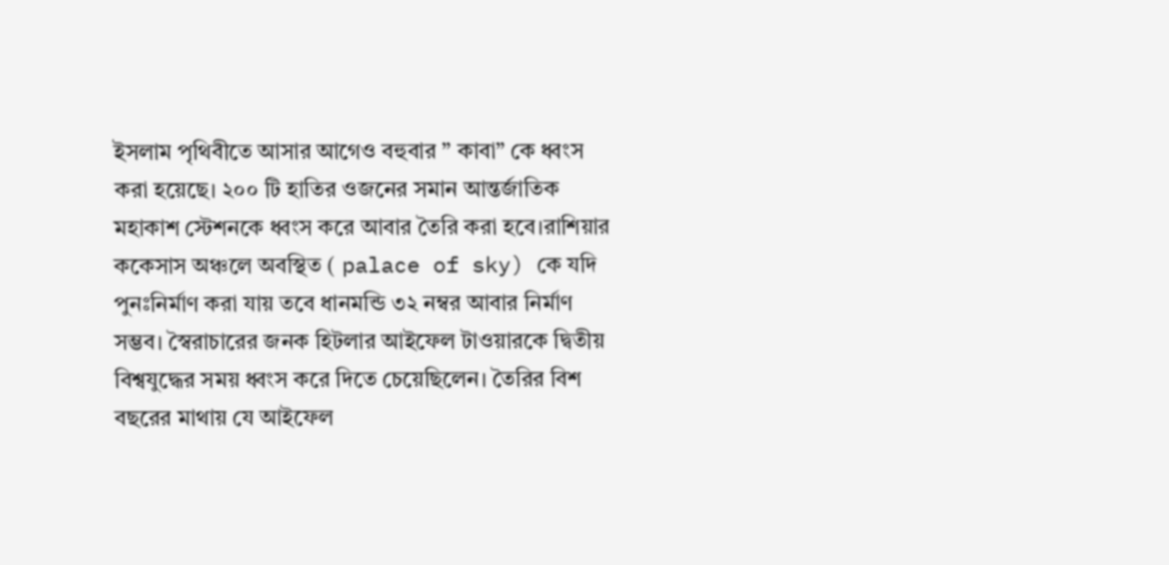ইসলাম পৃথিবীতে আসার আগেও বহুবার ” কাবা” কে ধ্বংস করা হয়েছে। ২০০ টি হাতির ওজনের সমান আন্তর্জাতিক মহাকাশ স্টেশনকে ধ্বংস করে আবার তৈরি করা হবে।রাশিয়ার ককেসাস অঞ্চলে অবস্থিত ( palace of sky) কে যদি পুনঃনির্মাণ করা যায় তবে ধানমন্ডি ৩২ নম্বর আবার নির্মাণ সম্ভব। স্বৈরাচারের জনক হিটলার আইফেল টাওয়ারকে দ্বিতীয় বিশ্বযুদ্ধের সময় ধ্বংস করে দিতে চেয়েছিলেন। তৈরির বিশ বছরের মাথায় যে আইফেল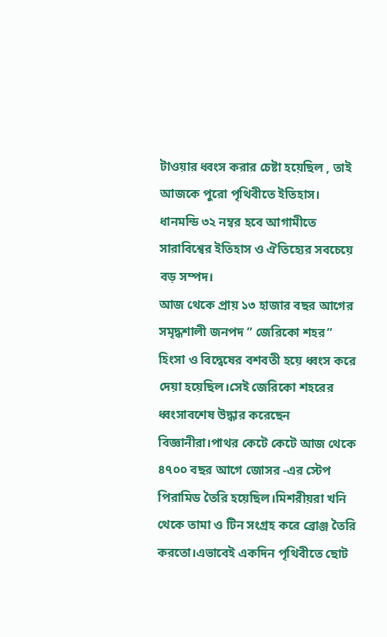টাওয়ার ধ্বংস করার চেষ্টা হয়েছিল , তাই আজকে পুরো পৃথিবীতে ইতিহাস। ধানমন্ডি ৩২ নম্বর হবে আগামীতে সারাবিশ্বের ইতিহাস ও ঐতিহ্যের সবচেয়ে বড় সম্পদ।
আজ থেকে প্রায় ১৩ হাজার বছর আগের সমৃদ্ধশালী জনপদ ” জেরিকো শহর” হিংসা ও বিদ্বেষের বশবতী হয়ে ধ্বংস করে দেয়া হয়েছিল।সেই জেরিকো শহরের ধ্বংসাবশেষ উদ্ধার করেছেন বিজ্ঞানীরা।পাথর কেটে কেটে আজ থেকে ৪৭০০ বছর আগে জোসর -এর স্টেপ পিরামিড তৈরি হয়েছিল।মিশরীয়রা খনি থেকে তামা ও টিন সংগ্রহ করে ব্রোঞ্জ তৈরি করতো।এভাবেই একদিন পৃথিবীতে ছোট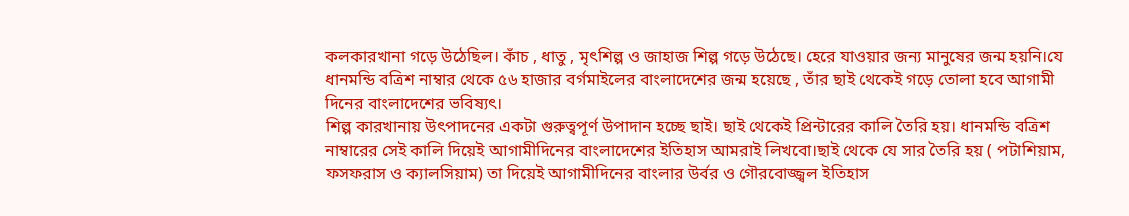কলকারখানা গড়ে উঠেছিল। কাঁচ , ধাতু , মৃৎশিল্প ও জাহাজ শিল্প গড়ে উঠেছে। হেরে যাওয়ার জন্য মানুষের জন্ম হয়নি।যে ধানমন্ডি বত্রিশ নাম্বার থেকে ৫৬ হাজার বর্গমাইলের বাংলাদেশের জন্ম হয়েছে , তাঁর ছাই থেকেই গড়ে তোলা হবে আগামী দিনের বাংলাদেশের ভবিষ্যৎ।
শিল্প কারখানায় উৎপাদনের একটা গুরুত্বপূর্ণ উপাদান হচ্ছে ছাই। ছাই থেকেই প্রিন্টারের কালি তৈরি হয়। ধানমন্ডি বত্রিশ নাম্বারের সেই কালি দিয়েই আগামীদিনের বাংলাদেশের ইতিহাস আমরাই লিখবো।ছাই থেকে যে সার তৈরি হয় ( পটাশিয়াম, ফসফরাস ও ক্যালসিয়াম) তা দিয়েই আগামীদিনের বাংলার উর্বর ও গৌরবোজ্জ্বল ইতিহাস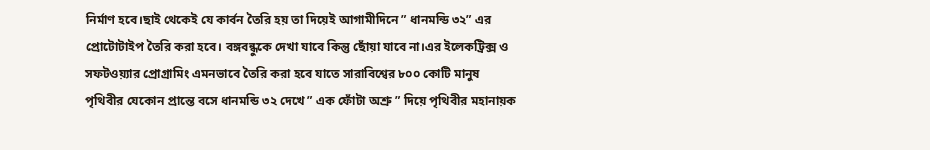নির্মাণ হবে।ছাই থেকেই যে কার্বন তৈরি হয় তা দিয়েই আগামীদিনে ” ধানমন্ডি ৩২” এর প্রোটোটাইপ তৈরি করা হবে। বঙ্গবন্ধুকে দেখা যাবে কিন্তু ছোঁয়া যাবে না।এর ইলেকট্রিক্স ও সফটওয়্যার প্রোগ্রামিং এমনভাবে তৈরি করা হবে যাতে সারাবিশ্বের ৮০০ কোটি মানুষ পৃথিবীর যেকোন প্রান্তে বসে ধানমন্ডি ৩২ দেখে ” এক ফোঁটা অশ্রু ” দিয়ে পৃথিবীর মহানায়ক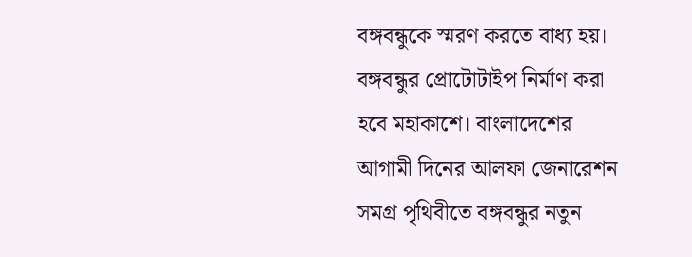বঙ্গবন্ধুকে স্মরণ করতে বাধ্য হয়। বঙ্গবন্ধুর প্রোটোটাইপ নির্মাণ করা হবে মহাকাশে। বাংলাদেশের আগামী দিনের আলফা জেনারেশন সমগ্র পৃথিবীতে বঙ্গবন্ধুর নতুন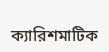ক্যারিশমাটিক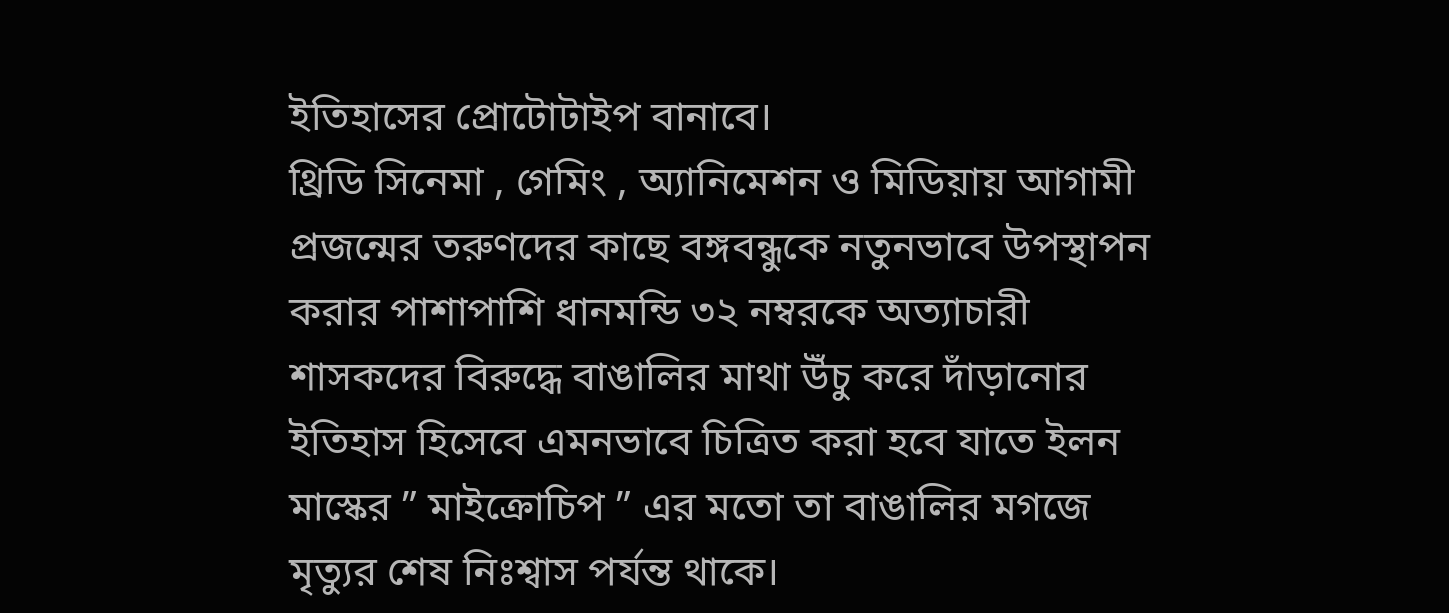ইতিহাসের প্রোটোটাইপ বানাবে।
থ্রিডি সিনেমা , গেমিং , অ্যানিমেশন ও মিডিয়ায় আগামী প্রজন্মের তরুণদের কাছে বঙ্গবন্ধুকে নতুনভাবে উপস্থাপন করার পাশাপাশি ধানমন্ডি ৩২ নম্বরকে অত্যাচারী শাসকদের বিরুদ্ধে বাঙালির মাথা উঁচু করে দাঁড়ানোর ইতিহাস হিসেবে এমনভাবে চিত্রিত করা হবে যাতে ইলন মাস্কের ” মাইক্রোচিপ ” এর মতো তা বাঙালির মগজে মৃত্যুর শেষ নিঃশ্বাস পর্যন্ত থাকে।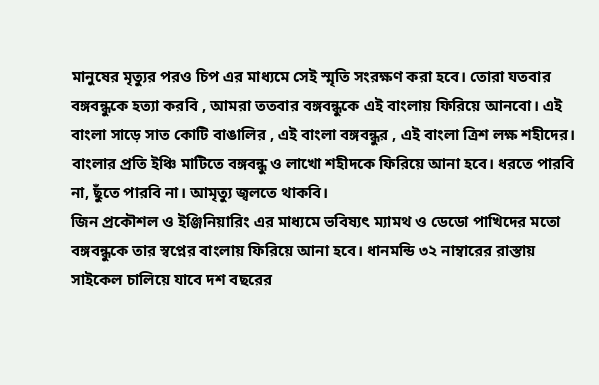মানুষের মৃত্যুর পরও চিপ এর মাধ্যমে সেই স্মৃতি সংরক্ষণ করা হবে। তোরা যতবার বঙ্গবন্ধুকে হত্যা করবি , আমরা ততবার বঙ্গবন্ধুকে এই বাংলায় ফিরিয়ে আনবো। এই বাংলা সাড়ে সাত কোটি বাঙালির , এই বাংলা বঙ্গবন্ধুর , এই বাংলা ত্রিশ লক্ষ শহীদের। বাংলার প্রতি ইঞ্চি মাটিতে বঙ্গবন্ধু ও লাখো শহীদকে ফিরিয়ে আনা হবে। ধরতে পারবি না, ছুঁতে পারবি না। আমৃত্যু জ্বলতে থাকবি।
জিন প্রকৌশল ও ইঞ্জিনিয়ারিং এর মাধ্যমে ভবিষ্যৎ ম্যামথ ও ডেডো পাখিদের মতো বঙ্গবন্ধুকে তার স্বপ্নের বাংলায় ফিরিয়ে আনা হবে। ধানমন্ডি ৩২ নাম্বারের রাস্তায় সাইকেল চালিয়ে যাবে দশ বছরের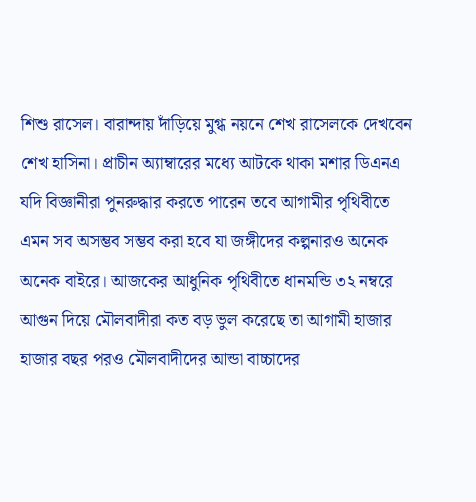শিশু রাসেল। বারান্দায় দাঁড়িয়ে মুগ্ধ নয়নে শেখ রাসেলকে দেখবেন শেখ হাসিনা। প্রাচীন অ্যাম্বারের মধ্যে আটকে থাকা মশার ডিএনএ যদি বিজ্ঞানীরা পুনরুদ্ধার করতে পারেন তবে আগামীর পৃথিবীতে এমন সব অসম্ভব সম্ভব করা হবে যা জঙ্গীদের কল্পনারও অনেক অনেক বাইরে। আজকের আধুনিক পৃথিবীতে ধানমন্ডি ৩২ নম্বরে আগুন দিয়ে মৌলবাদীরা কত বড় ভুল করেছে তা আগামী হাজার হাজার বছর পরও মৌলবাদীদের আন্ডা বাচ্চাদের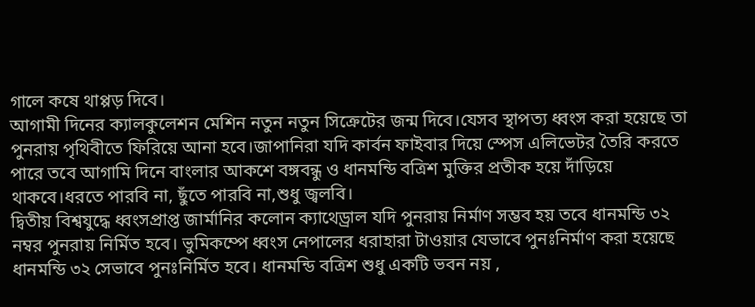গালে কষে থাপ্পড় দিবে।
আগামী দিনের ক্যালকুলেশন মেশিন নতুন নতুন সিক্রেটের জন্ম দিবে।যেসব স্থাপত্য ধ্বংস করা হয়েছে তা পুনরায় পৃথিবীতে ফিরিয়ে আনা হবে।জাপানিরা যদি কার্বন ফাইবার দিয়ে স্পেস এলিভেটর তৈরি করতে পারে তবে আগামি দিনে বাংলার আকশে বঙ্গবন্ধু ও ধানমন্ডি বত্রিশ মুক্তির প্রতীক হয়ে দাঁড়িয়ে থাকবে।ধরতে পারবি না, ছুঁতে পারবি না,শুধু জ্বলবি।
দ্বিতীয় বিশ্বযুদ্ধে ধ্বংসপ্রাপ্ত জার্মানির কলোন ক্যাথেড্রাল যদি পুনরায় নির্মাণ সম্ভব হয় তবে ধানমন্ডি ৩২ নম্বর পুনরায় নির্মিত হবে। ভুমিকম্পে ধ্বংস নেপালের ধরাহারা টাওয়ার যেভাবে পুনঃনির্মাণ করা হয়েছে ধানমন্ডি ৩২ সেভাবে পুনঃনির্মিত হবে। ধানমন্ডি বত্রিশ শুধু একটি ভবন নয় ,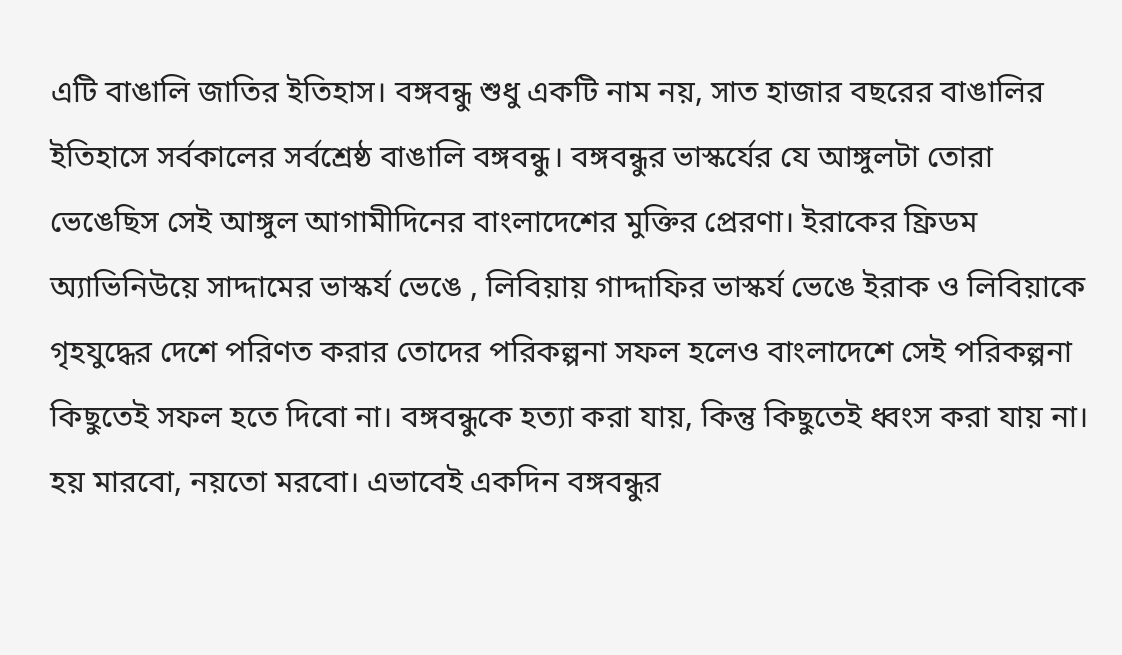এটি বাঙালি জাতির ইতিহাস। বঙ্গবন্ধু শুধু একটি নাম নয়, সাত হাজার বছরের বাঙালির ইতিহাসে সর্বকালের সর্বশ্রেষ্ঠ বাঙালি বঙ্গবন্ধু। বঙ্গবন্ধুর ভাস্কর্যের যে আঙ্গুলটা তোরা ভেঙেছিস সেই আঙ্গুল আগামীদিনের বাংলাদেশের মুক্তির প্রেরণা। ইরাকের ফ্রিডম অ্যাভিনিউয়ে সাদ্দামের ভাস্কর্য ভেঙে , লিবিয়ায় গাদ্দাফির ভাস্কর্য ভেঙে ইরাক ও লিবিয়াকে গৃহযুদ্ধের দেশে পরিণত করার তোদের পরিকল্পনা সফল হলেও বাংলাদেশে সেই পরিকল্পনা কিছুতেই সফল হতে দিবো না। বঙ্গবন্ধুকে হত্যা করা যায়, কিন্তু কিছুতেই ধ্বংস করা যায় না।
হয় মারবো, নয়তো মরবো। এভাবেই একদিন বঙ্গবন্ধুর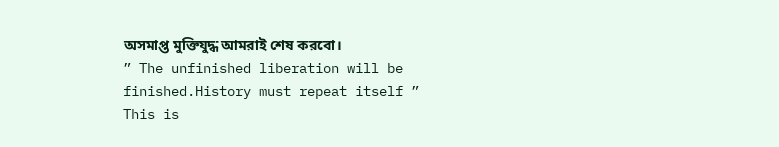অসমাপ্ত মুক্তিযুদ্ধ আমরাই শেষ করবো।
” The unfinished liberation will be finished.History must repeat itself ”
This is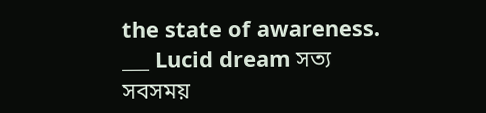the state of awareness.
___ Lucid dream সত্য সবসময়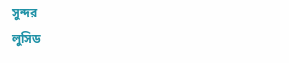সুন্দর
লুসিড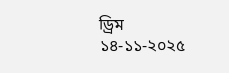ড্রিম ১৪-১১-২০২৫